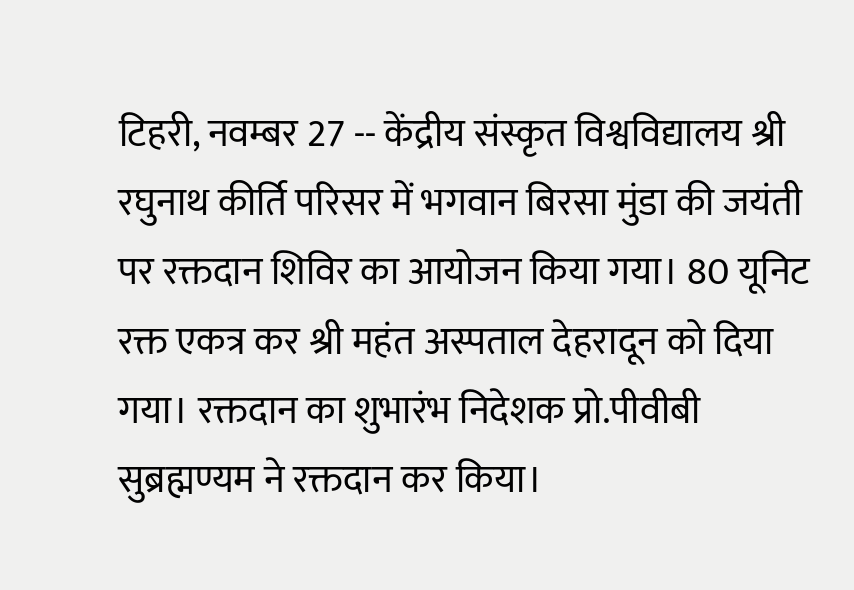टिहरी, नवम्बर 27 -- केंद्रीय संस्कृत विश्वविद्यालय श्री रघुनाथ कीर्ति परिसर में भगवान बिरसा मुंडा की जयंती पर रक्तदान शिविर का आयोजन किया गया। 80 यूनिट रक्त एकत्र कर श्री महंत अस्पताल देहरादून को दिया गया। रक्तदान का शुभारंभ निदेशक प्रो.पीवीबी सुब्रह्मण्यम ने रक्तदान कर किया।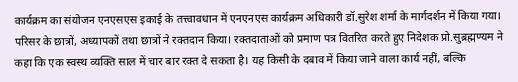कार्यक्रम का संयोजन एनएसएस इकाई के तत्त्वावधान में एनएनएस कार्यक्रम अधिकारी डॉ.सुरेश शर्मा के मार्गदर्शन में किया गया। परिसर के छात्रों, अध्यापकों तथा छात्रों ने रक्तदान किया। रक्तदाताओं को प्रमाण पत्र वितरित करते हुए निदेशक प्रो.सुब्रह्मण्यम ने कहा कि एक स्वस्थ व्यक्ति साल में चार बार रक्त दे सकता है। यह किसी के दबाव में किया जाने वाला कार्य नहीं, बल्कि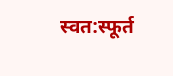स्वत:स्फूर्त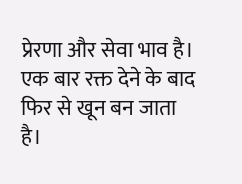प्रेरणा और सेवा भाव है। एक बार रक्त देने के बाद फिर से खून बन जाता है।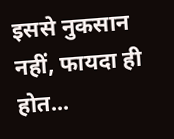इससे नुकसान नहीं, फायदा ही होत...